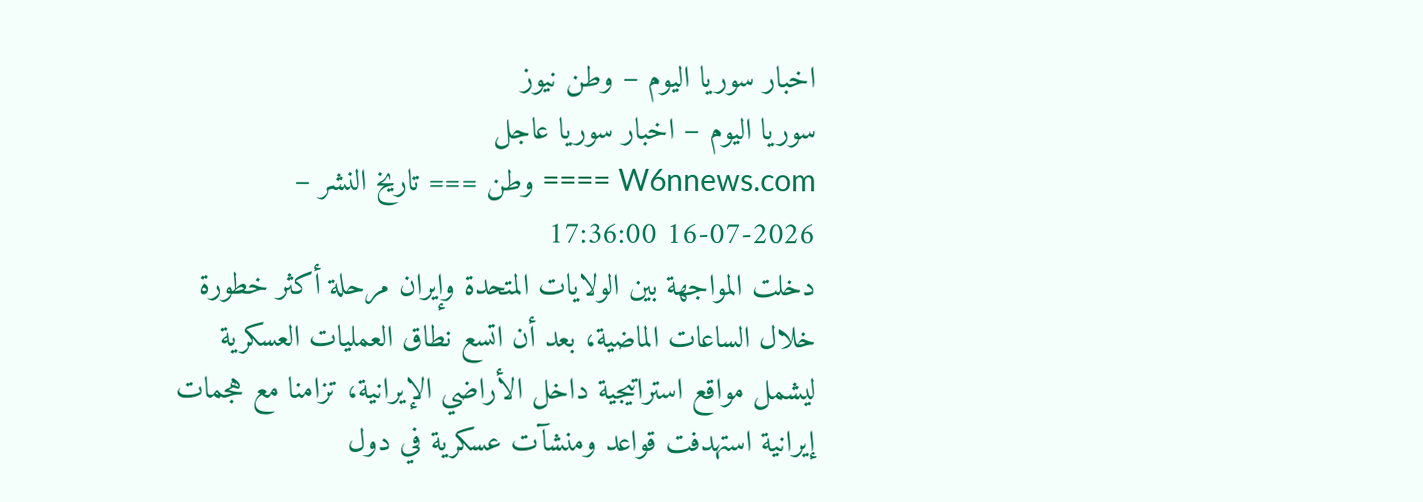اخبار سوريا اليوم – وطن نيوز
سوريا اليوم – اخبار سوريا عاجل
W6nnews.com ==== وطن === تاريخ النشر – 2026-07-16 17:36:00
دخلت المواجهة بين الولايات المتحدة وإيران مرحلة أكثر خطورة خلال الساعات الماضية، بعد أن اتسع نطاق العمليات العسكرية ليشمل مواقع استراتيجية داخل الأراضي الإيرانية، تزامنا مع هجمات إيرانية استهدفت قواعد ومنشآت عسكرية في دول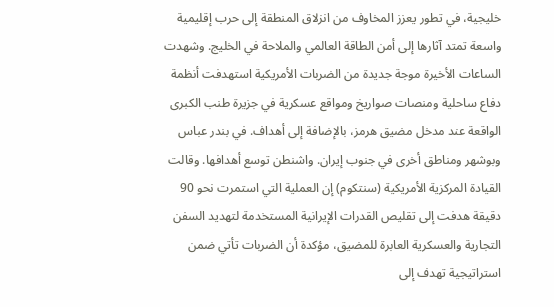خليجية، في تطور يعزز المخاوف من انزلاق المنطقة إلى حرب إقليمية واسعة تمتد آثارها إلى أمن الطاقة العالمي والملاحة في الخليج. وشهدت الساعات الأخيرة موجة جديدة من الضربات الأمريكية استهدفت أنظمة دفاع ساحلية ومنصات صواريخ ومواقع عسكرية في جزيرة طنب الكبرى الواقعة عند مدخل مضيق هرمز، بالإضافة إلى أهداف. في بندر عباس وبوشهر ومناطق أخرى في جنوب إيران. واشنطن توسع أهدافها. وقالت القيادة المركزية الأمريكية (سنتكوم) إن العملية التي استمرت نحو 90 دقيقة هدفت إلى تقليص القدرات الإيرانية المستخدمة لتهديد السفن التجارية والعسكرية العابرة للمضيق، مؤكدة أن الضربات تأتي ضمن استراتيجية تهدف إلى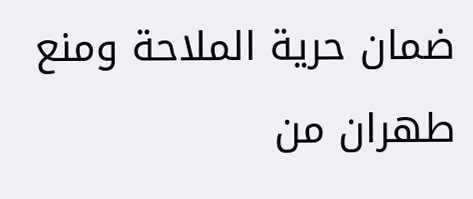ضمان حرية الملاحة ومنع طهران من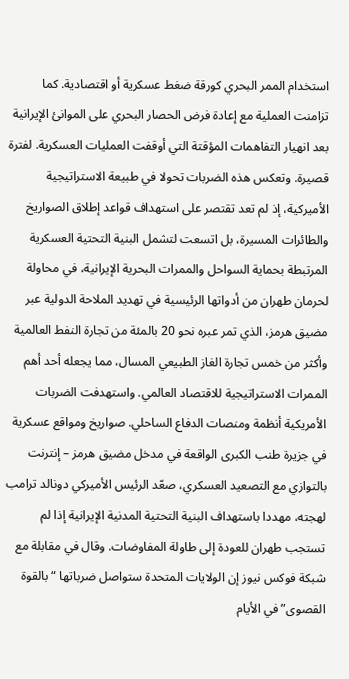استخدام الممر البحري كورقة ضغط عسكرية أو اقتصادية. كما تزامنت العملية مع إعادة فرض الحصار البحري على الموانئ الإيرانية بعد انهيار التفاهمات المؤقتة التي أوقفت العمليات العسكرية. لفترة قصيرة. وتعكس هذه الضربات تحولا في طبيعة الاستراتيجية الأميركية، إذ لم تعد تقتصر على استهداف قواعد إطلاق الصواريخ والطائرات المسيرة، بل اتسعت لتشمل البنية التحتية العسكرية المرتبطة بحماية السواحل والممرات البحرية الإيرانية، في محاولة لحرمان طهران من أدواتها الرئيسية في تهديد الملاحة الدولية عبر مضيق هرمز، الذي تمر عبره نحو 20 بالمئة من تجارة النفط العالمية وأكثر من خمس تجارة الغاز الطبيعي المسال، مما يجعله أحد أهم الممرات الاستراتيجية للاقتصاد العالمي. واستهدفت الضربات الأمريكية أنظمة ومنصات الدفاع الساحلي. صواريخ ومواقع عسكرية في جزيرة طنب الكبرى الواقعة في مدخل مضيق هرمز – إنترنت بالتوازي مع التصعيد العسكري، صعّد الرئيس الأميركي دونالد ترامب لهجته، مهددا باستهداف البنية التحتية المدنية الإيرانية إذا لم تستجب طهران للعودة إلى طاولة المفاوضات. وقال في مقابلة مع شبكة فوكس نيوز إن الولايات المتحدة ستواصل ضرباتها “بالقوة القصوى” في الأيام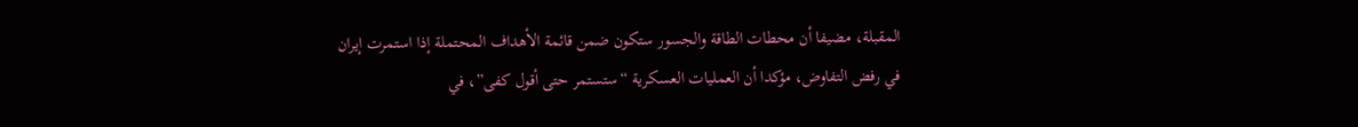المقبلة، مضيفا أن محطات الطاقة والجسور ستكون ضمن قائمة الأهداف المحتملة إذا استمرت إيران في رفض التفاوض، مؤكدا أن العمليات العسكرية “ستستمر حتى أقول كفى”، في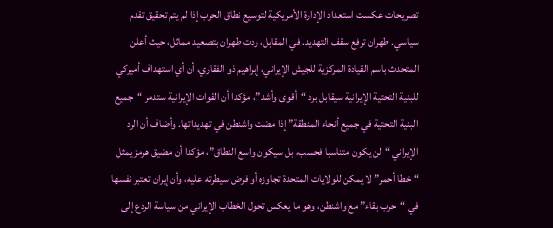تصريحات عكست استعداد الإدارة الأمريكية لتوسيع نطاق الحرب إذا لم يتم تحقيق تقدم سياسي. طهران ترفع سقف التهديد. في المقابل، ردت طهران بتصعيد مماثل، حيث أعلن المتحدث باسم القيادة المركزية للجيش الإيراني، إبراهيم ذو الفقاري، أن أي استهداف أميركي للبنية التحتية الإيرانية سيقابل برد “أقوى وأشد”، مؤكدا أن القوات الإيرانية ستدمر “جميع البنية التحتية في جميع أنحاء المنطقة” إذا مضت واشنطن في تهديداتها. وأضاف أن الرد الإيراني “لن يكون متناسبا فحسب، بل سيكون واسع النطاق”، مؤكدا أن مضيق هرمز يمثل “خطا أحمر” لا يمكن للولايات المتحدة تجاوزه أو فرض سيطرته عليه، وأن إيران تعتبر نفسها في “حرب بقاء” مع واشنطن، وهو ما يعكس تحول الخطاب الإيراني من سياسة الردع إلى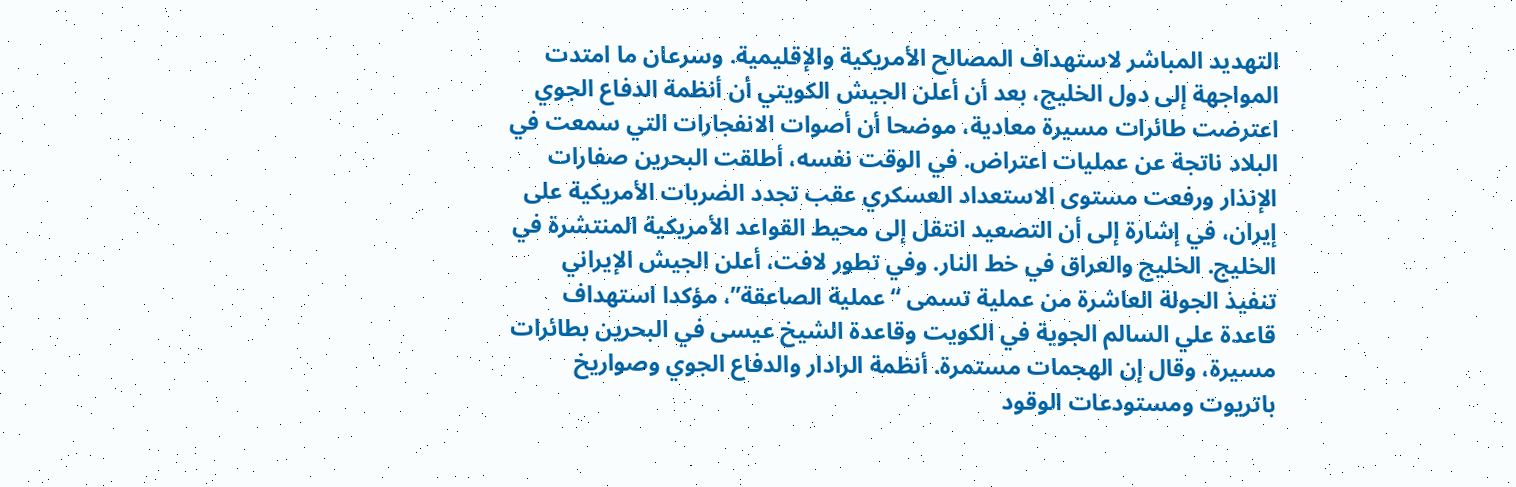التهديد المباشر لاستهداف المصالح الأمريكية والإقليمية. وسرعان ما امتدت المواجهة إلى دول الخليج، بعد أن أعلن الجيش الكويتي أن أنظمة الدفاع الجوي اعترضت طائرات مسيرة معادية، موضحا أن أصوات الانفجارات التي سمعت في البلاد ناتجة عن عمليات اعتراض. في الوقت نفسه، أطلقت البحرين صفارات الإنذار ورفعت مستوى الاستعداد العسكري عقب تجدد الضربات الأمريكية على إيران، في إشارة إلى أن التصعيد انتقل إلى محيط القواعد الأمريكية المنتشرة في الخليج. الخليج والعراق في خط النار. وفي تطور لافت، أعلن الجيش الإيراني تنفيذ الجولة العاشرة من عملية تسمى “عملية الصاعقة”، مؤكدا استهداف قاعدة علي السالم الجوية في الكويت وقاعدة الشيخ عيسى في البحرين بطائرات مسيرة، وقال إن الهجمات مستمرة. أنظمة الرادار والدفاع الجوي وصواريخ باتريوت ومستودعات الوقود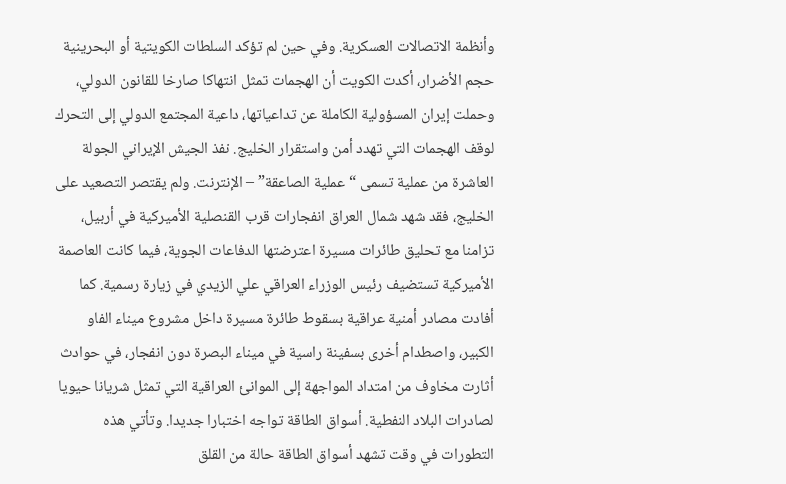وأنظمة الاتصالات العسكرية. وفي حين لم تؤكد السلطات الكويتية أو البحرينية حجم الأضرار، أكدت الكويت أن الهجمات تمثل انتهاكا صارخا للقانون الدولي، وحملت إيران المسؤولية الكاملة عن تداعياتها، داعية المجتمع الدولي إلى التحرك لوقف الهجمات التي تهدد أمن واستقرار الخليج. نفذ الجيش الإيراني الجولة العاشرة من عملية تسمى “عملية الصاعقة” – الإنترنت. ولم يقتصر التصعيد على الخليج، فقد شهد شمال العراق انفجارات قرب القنصلية الأميركية في أربيل، تزامنا مع تحليق طائرات مسيرة اعترضتها الدفاعات الجوية، فيما كانت العاصمة الأميركية تستضيف رئيس الوزراء العراقي علي الزيدي في زيارة رسمية. كما أفادت مصادر أمنية عراقية بسقوط طائرة مسيرة داخل مشروع ميناء الفاو الكبير، واصطدام أخرى بسفينة راسية في ميناء البصرة دون انفجار، في حوادث أثارت مخاوف من امتداد المواجهة إلى الموانئ العراقية التي تمثل شريانا حيويا لصادرات البلاد النفطية. أسواق الطاقة تواجه اختبارا جديدا. وتأتي هذه التطورات في وقت تشهد أسواق الطاقة حالة من القلق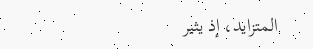المتزايد، إذ يثير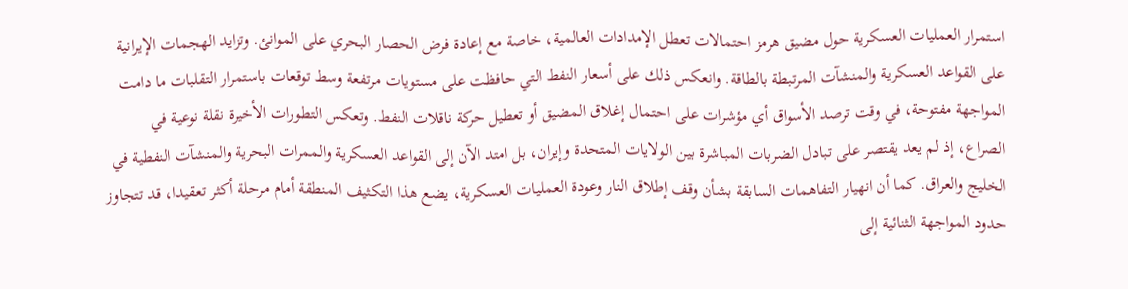استمرار العمليات العسكرية حول مضيق هرمز احتمالات تعطل الإمدادات العالمية، خاصة مع إعادة فرض الحصار البحري على الموانئ. وتزايد الهجمات الإيرانية على القواعد العسكرية والمنشآت المرتبطة بالطاقة. وانعكس ذلك على أسعار النفط التي حافظت على مستويات مرتفعة وسط توقعات باستمرار التقلبات ما دامت المواجهة مفتوحة، في وقت ترصد الأسواق أي مؤشرات على احتمال إغلاق المضيق أو تعطيل حركة ناقلات النفط. وتعكس التطورات الأخيرة نقلة نوعية في الصراع، إذ لم يعد يقتصر على تبادل الضربات المباشرة بين الولايات المتحدة وإيران، بل امتد الآن إلى القواعد العسكرية والممرات البحرية والمنشآت النفطية في الخليج والعراق. كما أن انهيار التفاهمات السابقة بشأن وقف إطلاق النار وعودة العمليات العسكرية، يضع هذا التكثيف المنطقة أمام مرحلة أكثر تعقيدا، قد تتجاوز حدود المواجهة الثنائية إلى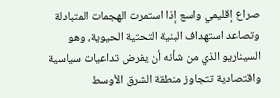صراع إقليمي واسع إذا استمرت الهجمات المتبادلة وتصاعد استهداف البنية التحتية الحيوية، وهو السيناريو الذي من شأنه أن يفرض تداعيات سياسية واقتصادية تتجاوز منطقة الشرق الأوسط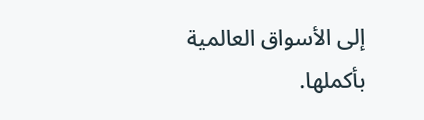إلى الأسواق العالمية بأكملها.